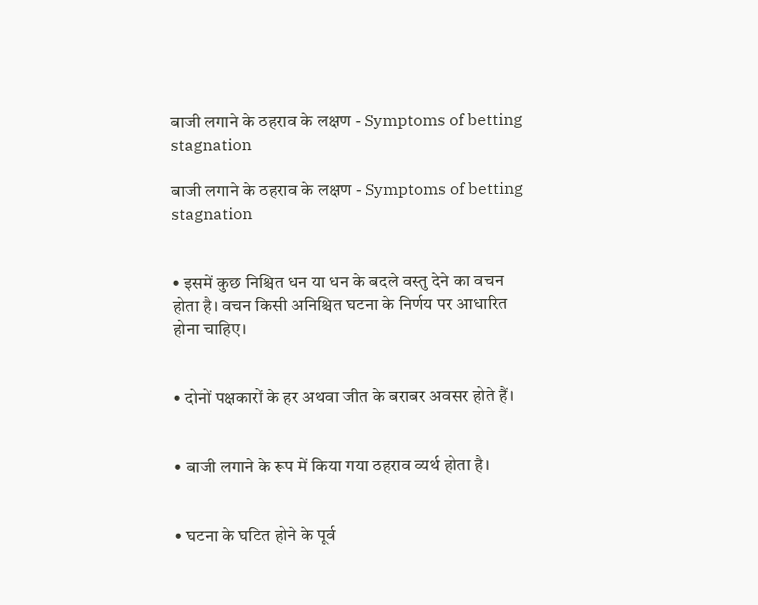बाजी लगाने के ठहराव के लक्षण - Symptoms of betting stagnation

बाजी लगाने के ठहराव के लक्षण - Symptoms of betting stagnation


• इसमें कुछ निश्चित धन या धन के बदले वस्तु देने का वचन होता है। वचन किसी अनिश्चित घटना के निर्णय पर आधारित होना चाहिए।


• दोनों पक्षकारों के हर अथवा जीत के बराबर अवसर होते हैं।


• बाजी लगाने के रूप में किया गया ठहराव व्यर्थ होता है।


• घटना के घटित होने के पूर्व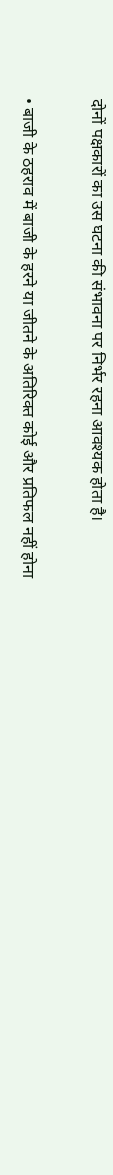दोनों पक्षकारों का उस घटना की संभावना पर निर्भर रहना आवश्यक होता है।


• बाजी के ठहराव में बाजी के हरने या जीतने के अतिरिक्त कोई और प्रतिफल नहीं होना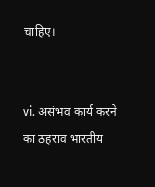चाहिए।


vi. असंभव कार्य करने का ठहराव भारतीय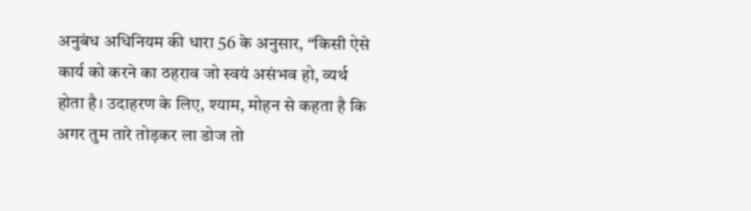अनुबंध अधिनियम की धारा 56 के अनुसार, “किसी ऐसे कार्य को करने का ठहराव जो स्वयं असंभव हो, व्यर्थ होता है। उदाहरण के लिए, श्याम, मोहन से कहता है कि अगर तुम तारे तोड़कर ला डोज तो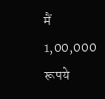मैं 1,00,000 रूपये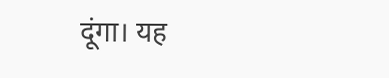दूंगा। यह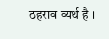ठहराव व्यर्थ है ।